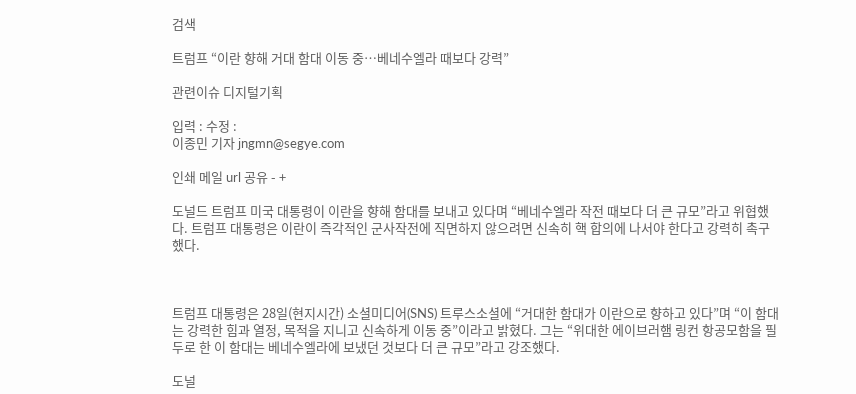검색

트럼프 “이란 향해 거대 함대 이동 중…베네수엘라 때보다 강력”

관련이슈 디지털기획

입력 : 수정 :
이종민 기자 jngmn@segye.com

인쇄 메일 url 공유 - +

도널드 트럼프 미국 대통령이 이란을 향해 함대를 보내고 있다며 “베네수엘라 작전 때보다 더 큰 규모”라고 위협했다. 트럼프 대통령은 이란이 즉각적인 군사작전에 직면하지 않으려면 신속히 핵 합의에 나서야 한다고 강력히 촉구했다.



트럼프 대통령은 28일(현지시간) 소셜미디어(SNS) 트루스소셜에 “거대한 함대가 이란으로 향하고 있다”며 “이 함대는 강력한 힘과 열정, 목적을 지니고 신속하게 이동 중”이라고 밝혔다. 그는 “위대한 에이브러햄 링컨 항공모함을 필두로 한 이 함대는 베네수엘라에 보냈던 것보다 더 큰 규모”라고 강조했다.

도널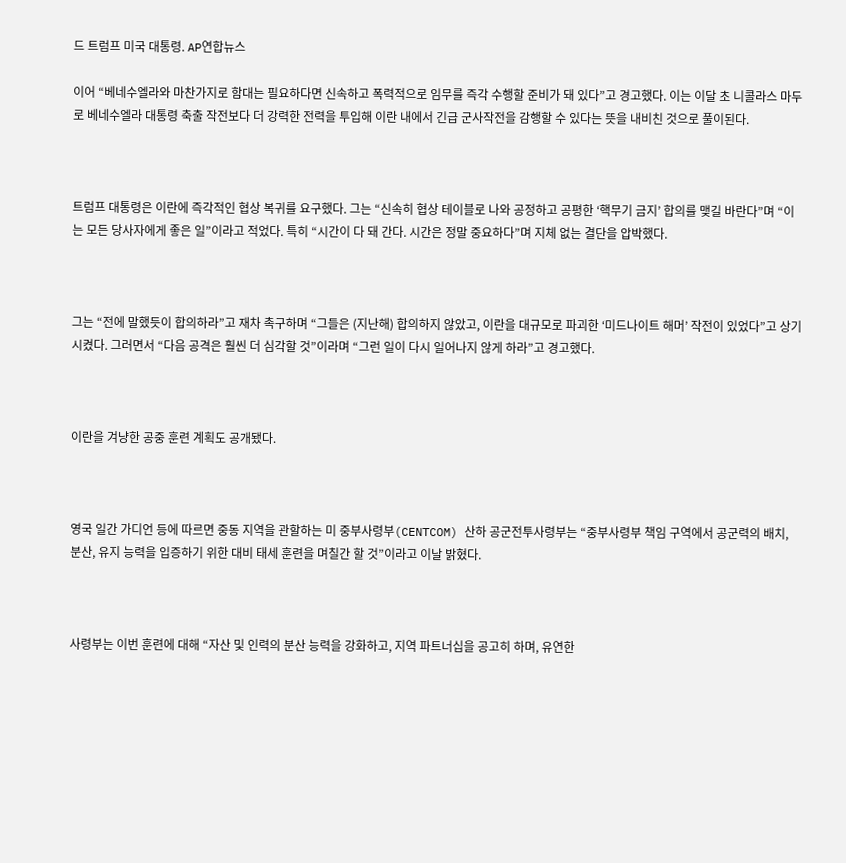드 트럼프 미국 대통령. AP연합뉴스

이어 “베네수엘라와 마찬가지로 함대는 필요하다면 신속하고 폭력적으로 임무를 즉각 수행할 준비가 돼 있다”고 경고했다. 이는 이달 초 니콜라스 마두로 베네수엘라 대통령 축출 작전보다 더 강력한 전력을 투입해 이란 내에서 긴급 군사작전을 감행할 수 있다는 뜻을 내비친 것으로 풀이된다.



트럼프 대통령은 이란에 즉각적인 협상 복귀를 요구했다. 그는 “신속히 협상 테이블로 나와 공정하고 공평한 ‘핵무기 금지’ 합의를 맺길 바란다”며 “이는 모든 당사자에게 좋은 일”이라고 적었다. 특히 “시간이 다 돼 간다. 시간은 정말 중요하다”며 지체 없는 결단을 압박했다.



그는 “전에 말했듯이 합의하라”고 재차 촉구하며 “그들은 (지난해) 합의하지 않았고, 이란을 대규모로 파괴한 ‘미드나이트 해머’ 작전이 있었다”고 상기시켰다. 그러면서 “다음 공격은 훨씬 더 심각할 것”이라며 “그런 일이 다시 일어나지 않게 하라”고 경고했다.



이란을 겨냥한 공중 훈련 계획도 공개됐다.



영국 일간 가디언 등에 따르면 중동 지역을 관할하는 미 중부사령부(CENTCOM) 산하 공군전투사령부는 “중부사령부 책임 구역에서 공군력의 배치, 분산, 유지 능력을 입증하기 위한 대비 태세 훈련을 며칠간 할 것”이라고 이날 밝혔다.



사령부는 이번 훈련에 대해 “자산 및 인력의 분산 능력을 강화하고, 지역 파트너십을 공고히 하며, 유연한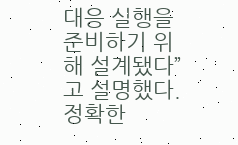대응 실행을 준비하기 위해 설계됐다”고 설명했다. 정확한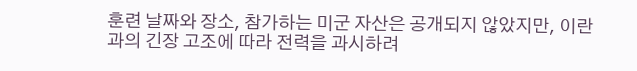훈련 날짜와 장소, 참가하는 미군 자산은 공개되지 않았지만, 이란과의 긴장 고조에 따라 전력을 과시하려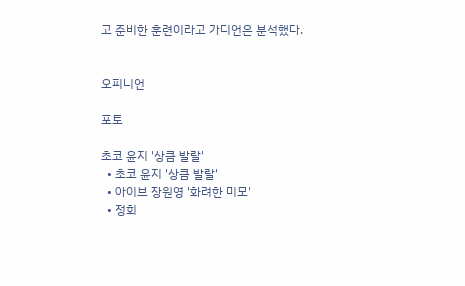고 준비한 훈련이라고 가디언은 분석했다.


오피니언

포토

초코 윤지 '상큼 발랄'
  • 초코 윤지 '상큼 발랄'
  • 아이브 장원영 '화려한 미모'
  • 정회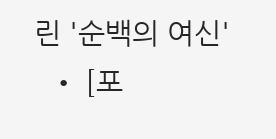린 '순백의 여신'
  • [포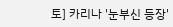토] 카리나 '눈부신 등장'